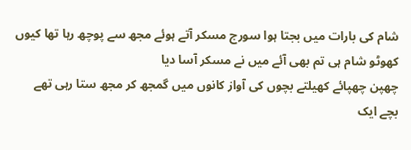شام کی بارات میں بجتا ہوا سورج مسکر آتے ہوئے مجھ سے پوچھ رہا تھا کیوں کھوٹو شام ہی تم بھی آئے میں نے مسکر آسا دیا
چھپن چھپائے کھیلتے بچوں کی آواز کانوں میں گمجھ کر مجھ ستا رہی تھے
بچے ایک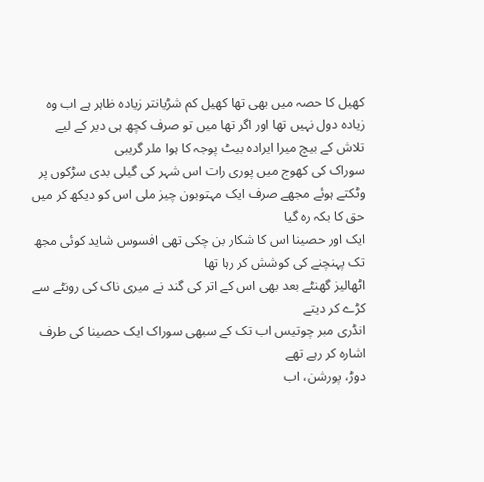کھیل کا حصہ میں بھی تھا کھیل کم شڑیانتر زیادہ ظاہر ہے اب وہ زیادہ دول نہیں تھا اور اگر تھا میں تو صرف کچھ ہی دیر کے لیے
تلاش کے بیچ میرا ایرادہ بیٹ پوجہ کا ہوا ملر گریبی
سوراک کی کھوج میں پوری رات اس شہر کی گیلی بدی سڑکوں پر وٹکتے ہوئے مجھے صرف ایک مہتوبون چیز ملی اس کو دیکھ کر میں حق کا بکہ رہ گیا
ایک اور حصینا اس کا شکار بن چکی تھی افسوس شاید کوئی مجھ تک پہنچنے کی کوشش کر رہا تھا
اٹھالیز گھنٹے بعد بھی اس کے اتر کی گند نے میری ناک کی رونٹے سے کڑے کر دیتے
انڈری مبر چوتیس اب تک کے سبھی سوراک ایک حصینا کی طرف اشارہ کر رہے تھے
دوڑ، پورشن، اب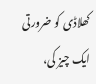کھلاڈی کو ضرورتی ایک چیز کی،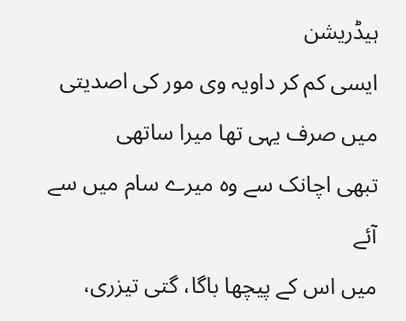ہیڈریشن
ایسی کم کر داویہ وی مور کی اصدیتی میں صرف یہی تھا میرا ساتھی
تبھی اچانک سے وہ میرے سام میں سے آئے
میں اس کے پیچھا باگا، گتی تیزری،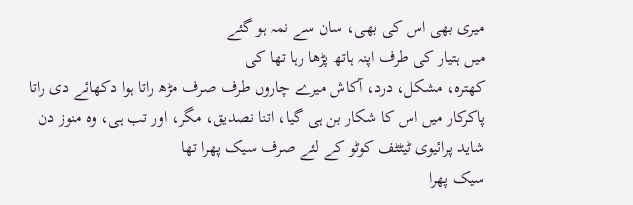میری بھی اس کی بھی، سان سے نمہ ہو گئے
میں ہتیار کی طرف اپنہ ہاتھ پڑھا رہا تھا کی
کھترہ، مشکل، درد، آکاش میرے چاروں طرف صرف مڑھ راتا ہوا دکھائے دی راتا
پاکرکار میں اس کا شکار بن ہی گیا، اتنا نصدیق، مگر، اور تب ہی، وہ منوز دن شاید پرائیوی ٹیٹٹف کوٹو کے لئے صرف سیک پھرا تھا
سیک پھرا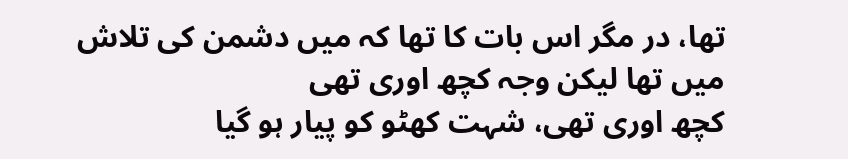تھا، در مگر اس بات کا تھا کہ میں دشمن کی تلاش میں تھا لیکن وجہ کچھ اوری تھی
کچھ اوری تھی، شہت کھٹو کو پیار ہو گیا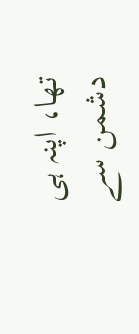تھا، اپنہ ہی دشمن سے